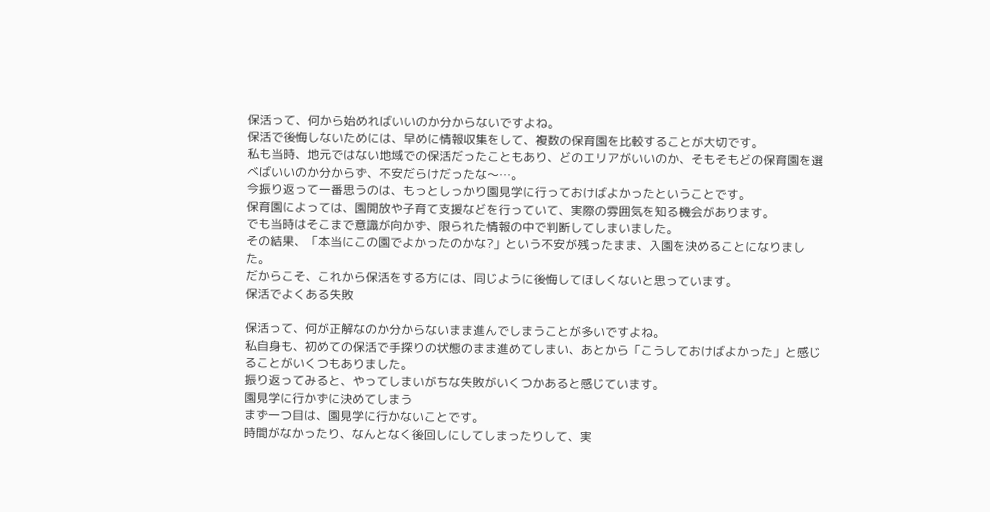保活って、何から始めればいいのか分からないですよね。
保活で後悔しないためには、早めに情報収集をして、複数の保育園を比較することが大切です。
私も当時、地元ではない地域での保活だったこともあり、どのエリアがいいのか、そもそもどの保育園を選べばいいのか分からず、不安だらけだったな〜…。
今振り返って一番思うのは、もっとしっかり園見学に行っておけばよかったということです。
保育園によっては、園開放や子育て支援などを行っていて、実際の雰囲気を知る機会があります。
でも当時はそこまで意識が向かず、限られた情報の中で判断してしまいました。
その結果、「本当にこの園でよかったのかな?」という不安が残ったまま、入園を決めることになりました。
だからこそ、これから保活をする方には、同じように後悔してほしくないと思っています。
保活でよくある失敗

保活って、何が正解なのか分からないまま進んでしまうことが多いですよね。
私自身も、初めての保活で手探りの状態のまま進めてしまい、あとから「こうしておけばよかった」と感じることがいくつもありました。
振り返ってみると、やってしまいがちな失敗がいくつかあると感じています。
園見学に行かずに決めてしまう
まず一つ目は、園見学に行かないことです。
時間がなかったり、なんとなく後回しにしてしまったりして、実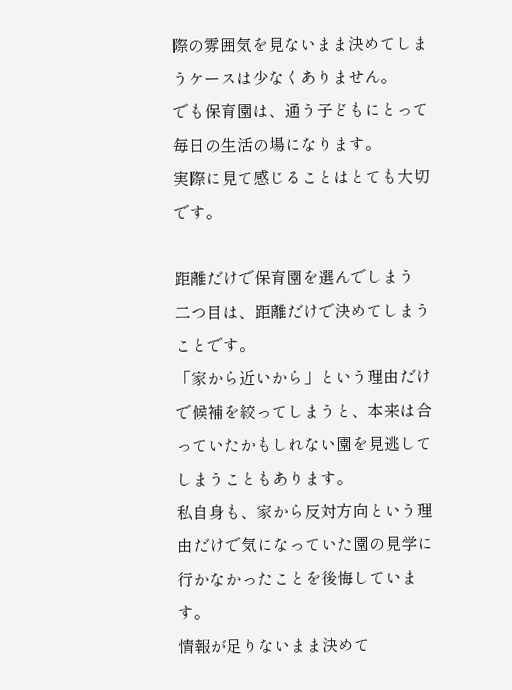際の雰囲気を見ないまま決めてしまうケースは少なくありません。
でも保育園は、通う子どもにとって毎日の生活の場になります。
実際に見て感じることはとても大切です。

距離だけで保育園を選んでしまう
二つ目は、距離だけで決めてしまうことです。
「家から近いから」という理由だけで候補を絞ってしまうと、本来は合っていたかもしれない園を見逃してしまうこともあります。
私自身も、家から反対方向という理由だけで気になっていた園の見学に行かなかったことを後悔しています。
情報が足りないまま決めて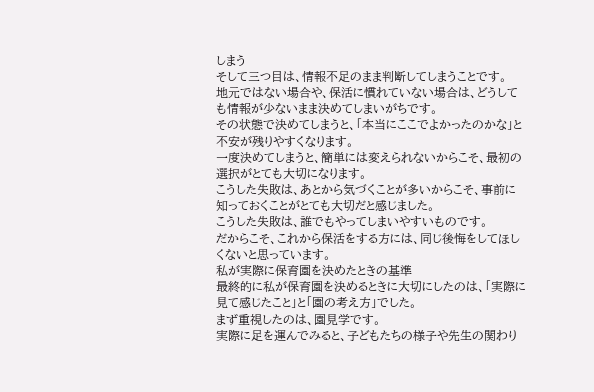しまう
そして三つ目は、情報不足のまま判断してしまうことです。
地元ではない場合や、保活に慣れていない場合は、どうしても情報が少ないまま決めてしまいがちです。
その状態で決めてしまうと、「本当にここでよかったのかな」と不安が残りやすくなります。
一度決めてしまうと、簡単には変えられないからこそ、最初の選択がとても大切になります。
こうした失敗は、あとから気づくことが多いからこそ、事前に知っておくことがとても大切だと感じました。
こうした失敗は、誰でもやってしまいやすいものです。
だからこそ、これから保活をする方には、同じ後悔をしてほしくないと思っています。
私が実際に保育園を決めたときの基準
最終的に私が保育園を決めるときに大切にしたのは、「実際に見て感じたこと」と「園の考え方」でした。
まず重視したのは、園見学です。
実際に足を運んでみると、子どもたちの様子や先生の関わり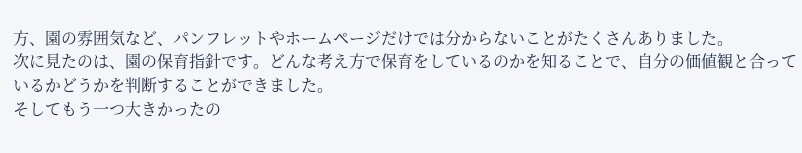方、園の雰囲気など、パンフレットやホームページだけでは分からないことがたくさんありました。
次に見たのは、園の保育指針です。どんな考え方で保育をしているのかを知ることで、自分の価値観と合っているかどうかを判断することができました。
そしてもう一つ大きかったの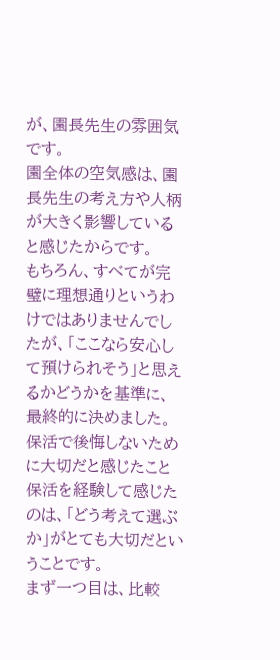が、園長先生の雰囲気です。
園全体の空気感は、園長先生の考え方や人柄が大きく影響していると感じたからです。
もちろん、すべてが完璧に理想通りというわけではありませんでしたが、「ここなら安心して預けられそう」と思えるかどうかを基準に、最終的に決めました。
保活で後悔しないために大切だと感じたこと
保活を経験して感じたのは、「どう考えて選ぶか」がとても大切だということです。
まず一つ目は、比較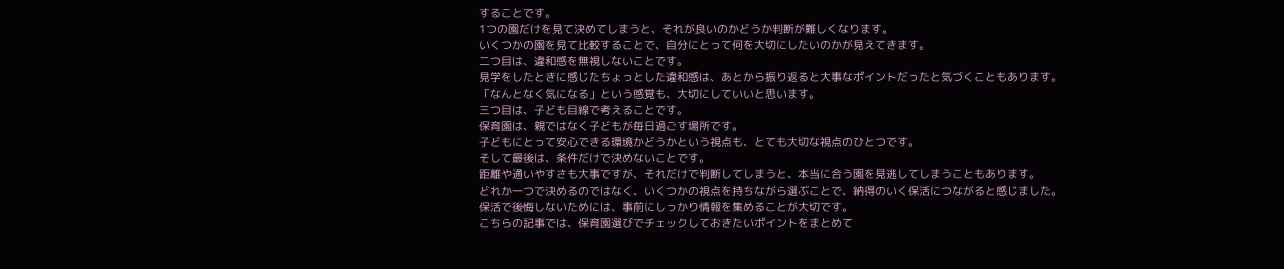することです。
1つの園だけを見て決めてしまうと、それが良いのかどうか判断が難しくなります。
いくつかの園を見て比較することで、自分にとって何を大切にしたいのかが見えてきます。
二つ目は、違和感を無視しないことです。
見学をしたときに感じたちょっとした違和感は、あとから振り返ると大事なポイントだったと気づくこともあります。
「なんとなく気になる」という感覚も、大切にしていいと思います。
三つ目は、子ども目線で考えることです。
保育園は、親ではなく子どもが毎日過ごす場所です。
子どもにとって安心できる環境かどうかという視点も、とても大切な視点のひとつです。
そして最後は、条件だけで決めないことです。
距離や通いやすさも大事ですが、それだけで判断してしまうと、本当に合う園を見逃してしまうこともあります。
どれか一つで決めるのではなく、いくつかの視点を持ちながら選ぶことで、納得のいく保活につながると感じました。
保活で後悔しないためには、事前にしっかり情報を集めることが大切です。
こちらの記事では、保育園選びでチェックしておきたいポイントをまとめて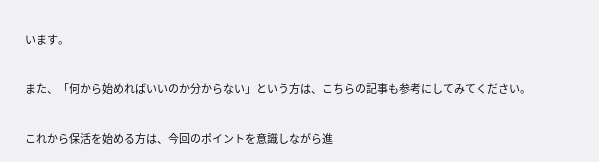います。

また、「何から始めればいいのか分からない」という方は、こちらの記事も参考にしてみてください。

これから保活を始める方は、今回のポイントを意識しながら進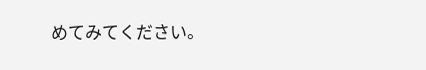めてみてください。